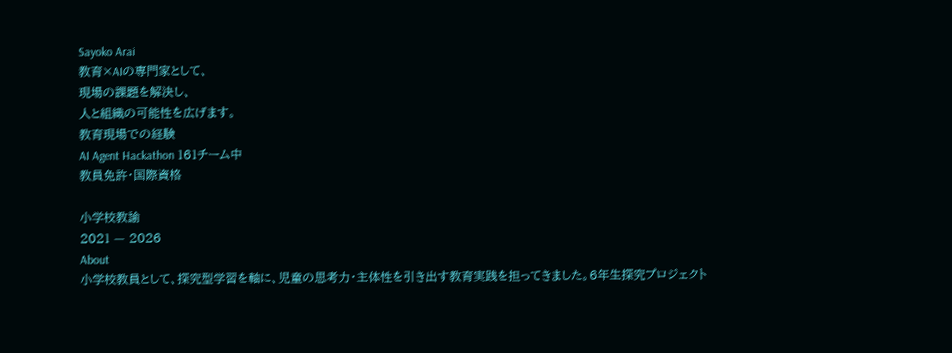Sayoko Arai
教育×AIの専門家として、
現場の課題を解決し、
人と組織の可能性を広げます。
教育現場での経験
AI Agent Hackathon 161チーム中
教員免許・国際資格

小学校教諭
2021 — 2026
About
小学校教員として、探究型学習を軸に、児童の思考力・主体性を引き出す教育実践を担ってきました。6年生探究プロジェクト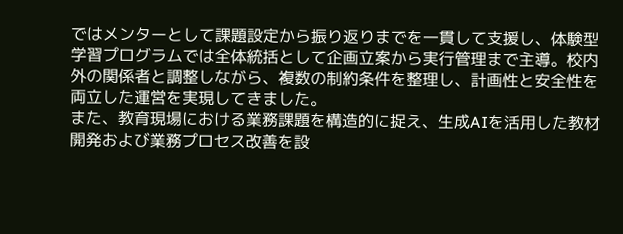ではメンターとして課題設定から振り返りまでを一貫して支援し、体験型学習プログラムでは全体統括として企画立案から実行管理まで主導。校内外の関係者と調整しながら、複数の制約条件を整理し、計画性と安全性を両立した運営を実現してきました。
また、教育現場における業務課題を構造的に捉え、生成AIを活用した教材開発および業務プロセス改善を設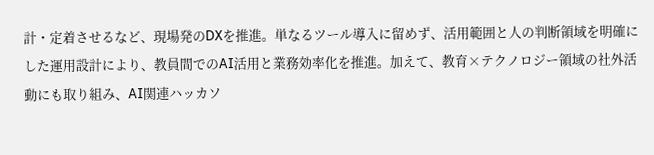計・定着させるなど、現場発のDXを推進。単なるツール導入に留めず、活用範囲と人の判断領域を明確にした運用設計により、教員間でのAI活用と業務効率化を推進。加えて、教育×テクノロジー領域の社外活動にも取り組み、AI関連ハッカソ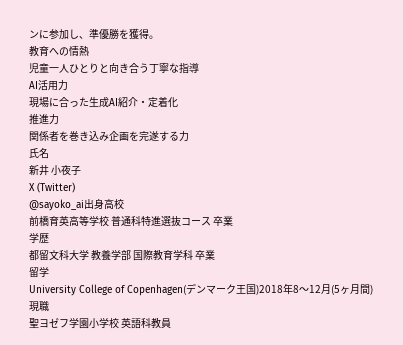ンに参加し、準優勝を獲得。
教育への情熱
児童一人ひとりと向き合う丁寧な指導
AI活用力
現場に合った生成AI紹介・定着化
推進力
関係者を巻き込み企画を完遂する力
氏名
新井 小夜子
X (Twitter)
@sayoko_ai出身高校
前橋育英高等学校 普通科特進選抜コース 卒業
学歴
都留文科大学 教養学部 国際教育学科 卒業
留学
University College of Copenhagen(デンマーク王国)2018年8〜12月(5ヶ月間)
現職
聖ヨゼフ学園小学校 英語科教員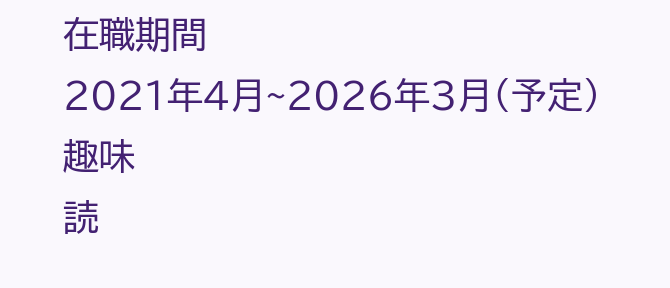在職期間
2021年4月~2026年3月(予定)
趣味
読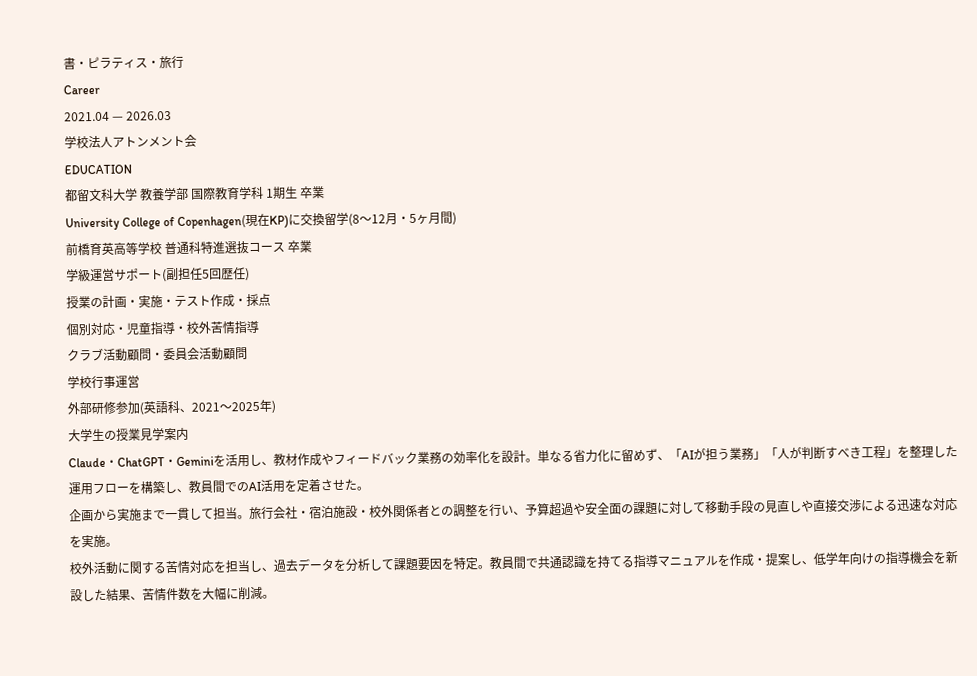書・ピラティス・旅行
Career
2021.04 — 2026.03
学校法人アトンメント会
EDUCATION
都留文科大学 教養学部 国際教育学科 1期生 卒業
University College of Copenhagen(現在KP)に交換留学(8〜12月・5ヶ月間)
前橋育英高等学校 普通科特進選抜コース 卒業
学級運営サポート(副担任5回歴任)
授業の計画・実施・テスト作成・採点
個別対応・児童指導・校外苦情指導
クラブ活動顧問・委員会活動顧問
学校行事運営
外部研修参加(英語科、2021〜2025年)
大学生の授業見学案内
Claude・ChatGPT・Geminiを活用し、教材作成やフィードバック業務の効率化を設計。単なる省力化に留めず、「AIが担う業務」「人が判断すべき工程」を整理した運用フローを構築し、教員間でのAI活用を定着させた。
企画から実施まで一貫して担当。旅行会社・宿泊施設・校外関係者との調整を行い、予算超過や安全面の課題に対して移動手段の見直しや直接交渉による迅速な対応を実施。
校外活動に関する苦情対応を担当し、過去データを分析して課題要因を特定。教員間で共通認識を持てる指導マニュアルを作成・提案し、低学年向けの指導機会を新設した結果、苦情件数を大幅に削減。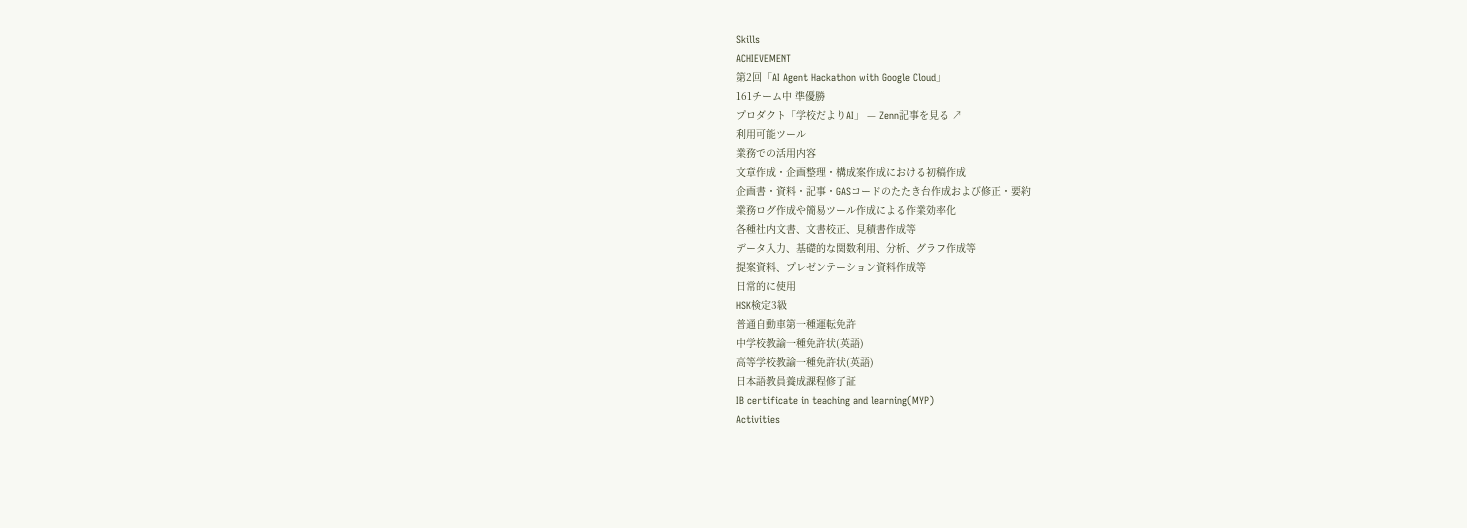Skills
ACHIEVEMENT
第2回「AI Agent Hackathon with Google Cloud」
161チーム中 準優勝
プロダクト「学校だよりAI」 — Zenn記事を見る ↗
利用可能ツール
業務での活用内容
文章作成・企画整理・構成案作成における初稿作成
企画書・資料・記事・GASコードのたたき台作成および修正・要約
業務ログ作成や簡易ツール作成による作業効率化
各種社内文書、文書校正、見積書作成等
データ入力、基礎的な関数利用、分析、グラフ作成等
提案資料、プレゼンテーション資料作成等
日常的に使用
HSK検定3級
普通自動車第一種運転免許
中学校教諭一種免許状(英語)
高等学校教諭一種免許状(英語)
日本語教員養成課程修了証
IB certificate in teaching and learning(MYP)
Activities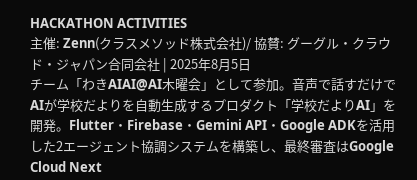HACKATHON ACTIVITIES
主催: Zenn(クラスメソッド株式会社)/ 協賛: グーグル・クラウド・ジャパン合同会社 | 2025年8月5日
チーム「わきAIAI@AI木曜会」として参加。音声で話すだけでAIが学校だよりを自動生成するプロダクト「学校だよりAI」を開発。Flutter・Firebase・Gemini API・Google ADKを活用した2エージェント協調システムを構築し、最終審査はGoogle Cloud Next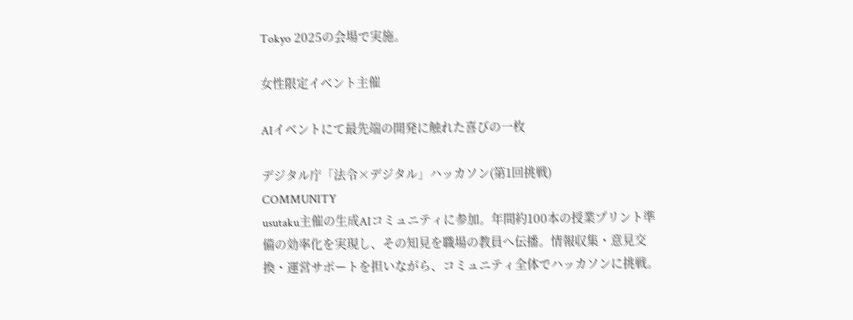Tokyo 2025の会場で実施。

女性限定イベント主催

AIイベントにて最先端の開発に触れた喜びの一枚

デジタル庁「法令×デジタル」ハッカソン(第1回挑戦)
COMMUNITY
usutaku主催の生成AIコミュニティに参加。年間約100本の授業プリント準備の効率化を実現し、その知見を職場の教員へ伝播。情報収集・意見交換・運営サポートを担いながら、コミュニティ全体でハッカソンに挑戦。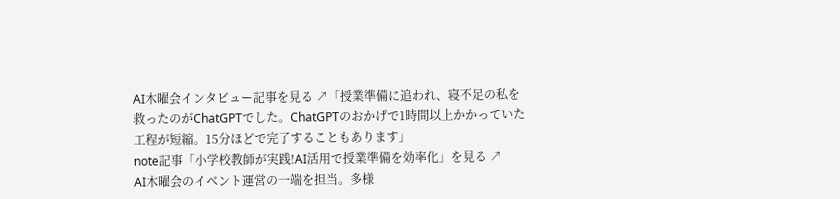AI木曜会インタビュー記事を見る ↗「授業準備に追われ、寝不足の私を救ったのがChatGPTでした。ChatGPTのおかげで1時間以上かかっていた工程が短縮。15分ほどで完了することもあります」
note記事「小学校教師が実践!AI活用で授業準備を効率化」を見る ↗
AI木曜会のイベント運営の一端を担当。多様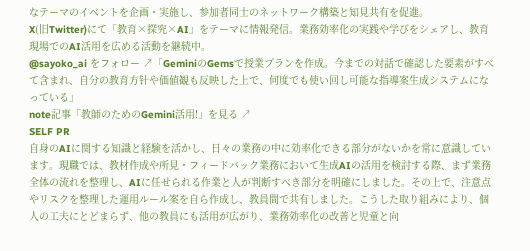なテーマのイベントを企画・実施し、参加者同士のネットワーク構築と知見共有を促進。
X(旧Twitter)にて「教育×探究×AI」をテーマに情報発信。業務効率化の実践や学びをシェアし、教育現場でのAI活用を広める活動を継続中。
@sayoko_ai をフォロー ↗「GeminiのGemsで授業プランを作成。今までの対話で確認した要素がすべて含まれ、自分の教育方针や価値観も反映した上で、何度でも使い回し可能な指導案生成システムになっている」
note記事「教師のためのGemini活用!」を見る ↗
SELF PR
自身のAIに関する知識と経験を活かし、日々の業務の中に効率化できる部分がないかを常に意識しています。現職では、教材作成や所見・フィードバック業務において生成AIの活用を検討する際、まず業務全体の流れを整理し、AIに任せられる作業と人が判断すべき部分を明確にしました。その上で、注意点やリスクを整理した運用ルール案を自ら作成し、教員間で共有しました。こうした取り組みにより、個人の工夫にとどまらず、他の教員にも活用が広がり、業務効率化の改善と児童と向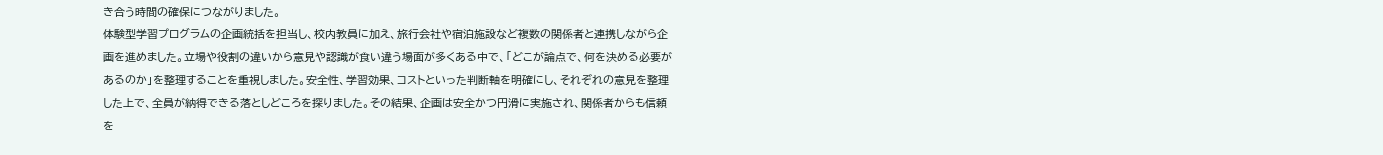き合う時間の確保につながりました。
体験型学習プログラムの企画統括を担当し、校内教員に加え、旅行会社や宿泊施設など複数の関係者と連携しながら企画を進めました。立場や役割の違いから意見や認識が食い違う場面が多くある中で、「どこが論点で、何を決める必要があるのか」を整理することを重視しました。安全性、学習効果、コストといった判断軸を明確にし、それぞれの意見を整理した上で、全員が納得できる落としどころを探りました。その結果、企画は安全かつ円滑に実施され、関係者からも信頼を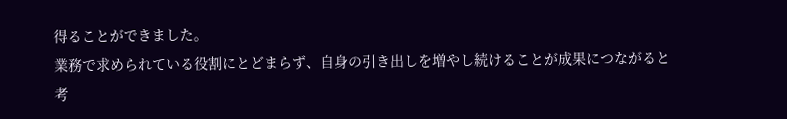得ることができました。
業務で求められている役割にとどまらず、自身の引き出しを増やし続けることが成果につながると考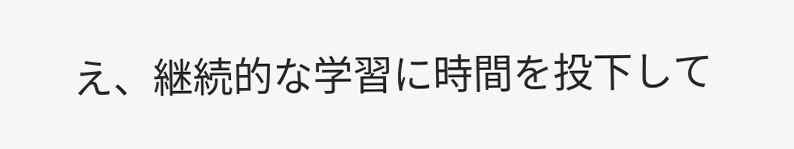え、継続的な学習に時間を投下して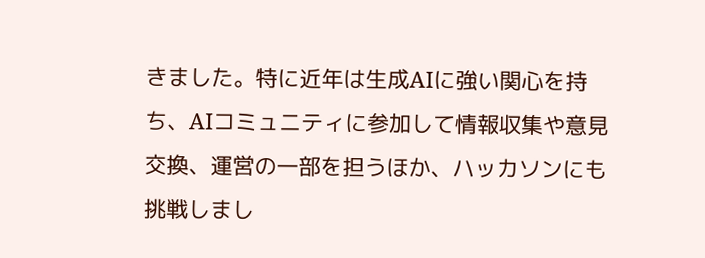きました。特に近年は生成AIに強い関心を持ち、AIコミュニティに参加して情報収集や意見交換、運営の一部を担うほか、ハッカソンにも挑戦しまし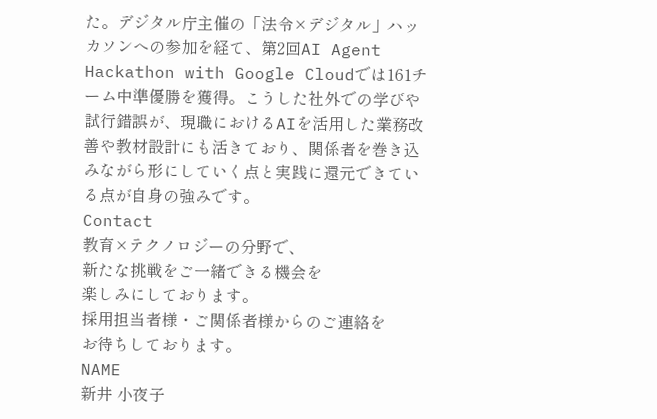た。デジタル庁主催の「法令×デジタル」ハッカソンへの参加を経て、第2回AI Agent Hackathon with Google Cloudでは161チーム中準優勝を獲得。こうした社外での学びや試行錯誤が、現職におけるAIを活用した業務改善や教材設計にも活きており、関係者を巻き込みながら形にしていく点と実践に還元できている点が自身の強みです。
Contact
教育×テクノロジーの分野で、
新たな挑戦をご一緒できる機会を
楽しみにしております。
採用担当者様・ご関係者様からのご連絡を
お待ちしております。
NAME
新井 小夜子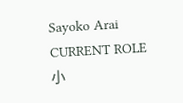Sayoko Arai
CURRENT ROLE
小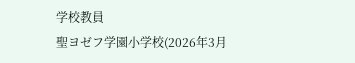学校教員
聖ヨゼフ学園小学校(2026年3月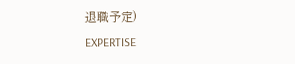退職予定)
EXPERTISE